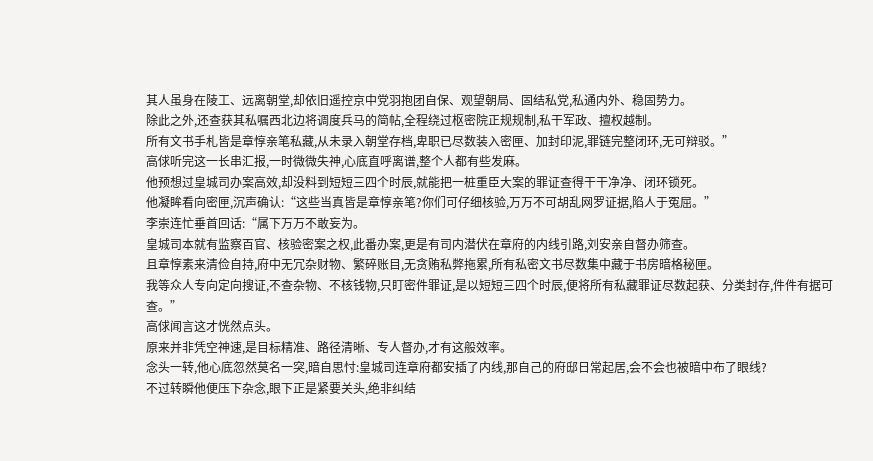其人虽身在陵工、远离朝堂,却依旧遥控京中党羽抱团自保、观望朝局、固结私党,私通内外、稳固势力。
除此之外,还查获其私嘱西北边将调度兵马的简帖,全程绕过枢密院正规规制,私干军政、擅权越制。
所有文书手札皆是章惇亲笔私藏,从未录入朝堂存档,卑职已尽数装入密匣、加封印泥,罪链完整闭环,无可辩驳。”
高俅听完这一长串汇报,一时微微失神,心底直呼离谱,整个人都有些发麻。
他预想过皇城司办案高效,却没料到短短三四个时辰,就能把一桩重臣大案的罪证查得干干净净、闭环锁死。
他凝眸看向密匣,沉声确认:“这些当真皆是章惇亲笔?你们可仔细核验,万万不可胡乱网罗证据,陷人于冤屈。”
李崇连忙垂首回话:“属下万万不敢妄为。
皇城司本就有监察百官、核验密案之权,此番办案,更是有司内潜伏在章府的内线引路,刘安亲自督办筛查。
且章惇素来清俭自持,府中无冗杂财物、繁碎账目,无贪贿私弊拖累,所有私密文书尽数集中藏于书房暗格秘匣。
我等众人专向定向搜证,不查杂物、不核钱物,只盯密件罪证,是以短短三四个时辰,便将所有私藏罪证尽数起获、分类封存,件件有据可查。”
高俅闻言这才恍然点头。
原来并非凭空神速,是目标精准、路径清晰、专人督办,才有这般效率。
念头一转,他心底忽然莫名一突,暗自思忖:皇城司连章府都安插了内线,那自己的府邸日常起居,会不会也被暗中布了眼线?
不过转瞬他便压下杂念,眼下正是紧要关头,绝非纠结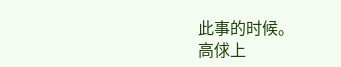此事的时候。
高俅上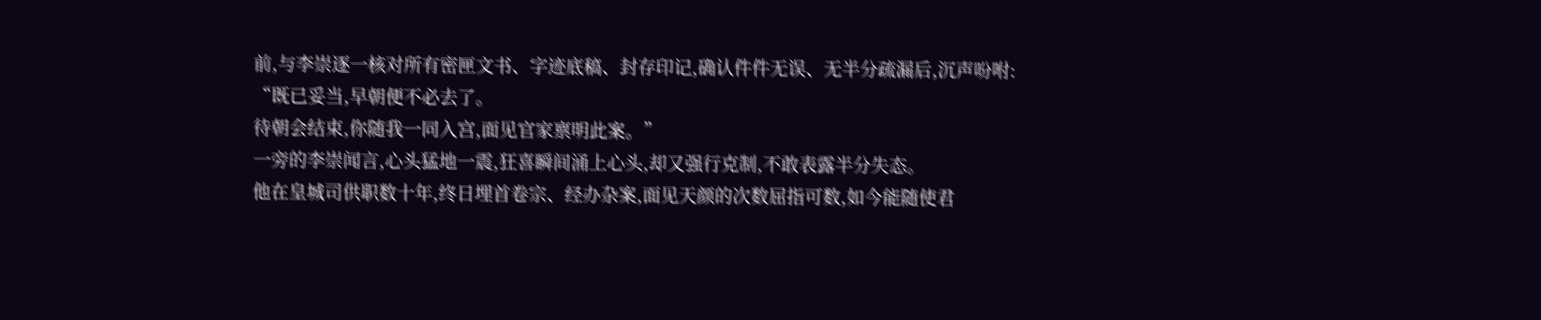前,与李崇逐一核对所有密匣文书、字迹底稿、封存印记,确认件件无误、无半分疏漏后,沉声吩咐:
“既已妥当,早朝便不必去了。
待朝会结束,你随我一同入宫,面见官家禀明此案。”
一旁的李崇闻言,心头猛地一震,狂喜瞬间涌上心头,却又强行克制,不敢表露半分失态。
他在皇城司供职数十年,终日埋首卷宗、经办杂案,面见天颜的次数屈指可数,如今能随使君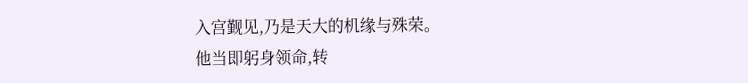入宫觐见,乃是天大的机缘与殊荣。
他当即躬身领命,转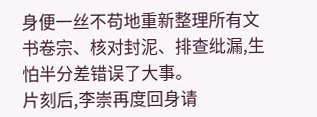身便一丝不苟地重新整理所有文书卷宗、核对封泥、排查纰漏,生怕半分差错误了大事。
片刻后,李崇再度回身请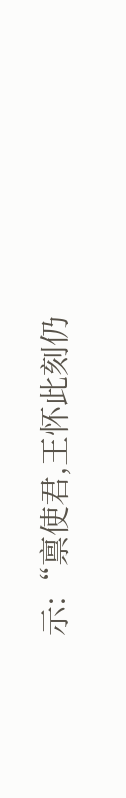示:“禀使君,王怀此刻仍